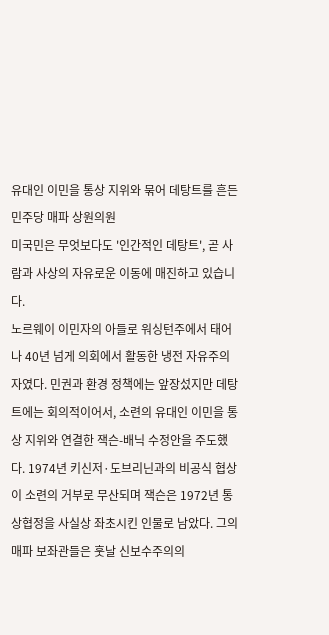유대인 이민을 통상 지위와 묶어 데탕트를 흔든 민주당 매파 상원의원
미국민은 무엇보다도 '인간적인 데탕트', 곧 사람과 사상의 자유로운 이동에 매진하고 있습니다.
노르웨이 이민자의 아들로 워싱턴주에서 태어나 40년 넘게 의회에서 활동한 냉전 자유주의자였다. 민권과 환경 정책에는 앞장섰지만 데탕트에는 회의적이어서, 소련의 유대인 이민을 통상 지위와 연결한 잭슨-배닉 수정안을 주도했다. 1974년 키신저·도브리닌과의 비공식 협상이 소련의 거부로 무산되며 잭슨은 1972년 통상협정을 사실상 좌초시킨 인물로 남았다. 그의 매파 보좌관들은 훗날 신보수주의의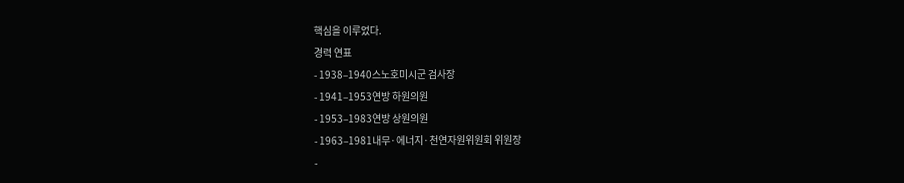핵심을 이루었다.
경력 연표
- 1938–1940스노호미시군 검사장
- 1941–1953연방 하원의원
- 1953–1983연방 상원의원
- 1963–1981내무·에너지·천연자원위원회 위원장
-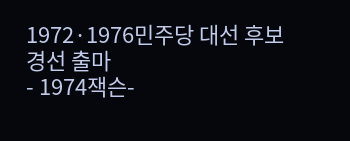1972·1976민주당 대선 후보 경선 출마
- 1974잭슨-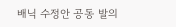배닉 수정안 공동 발의